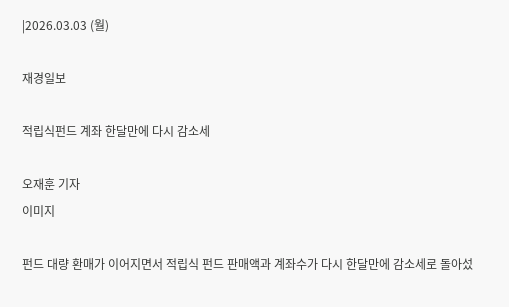|2026.03.03 (월)

재경일보

적립식펀드 계좌 한달만에 다시 감소세

오재훈 기자
이미지

펀드 대량 환매가 이어지면서 적립식 펀드 판매액과 계좌수가 다시 한달만에 감소세로 돌아섰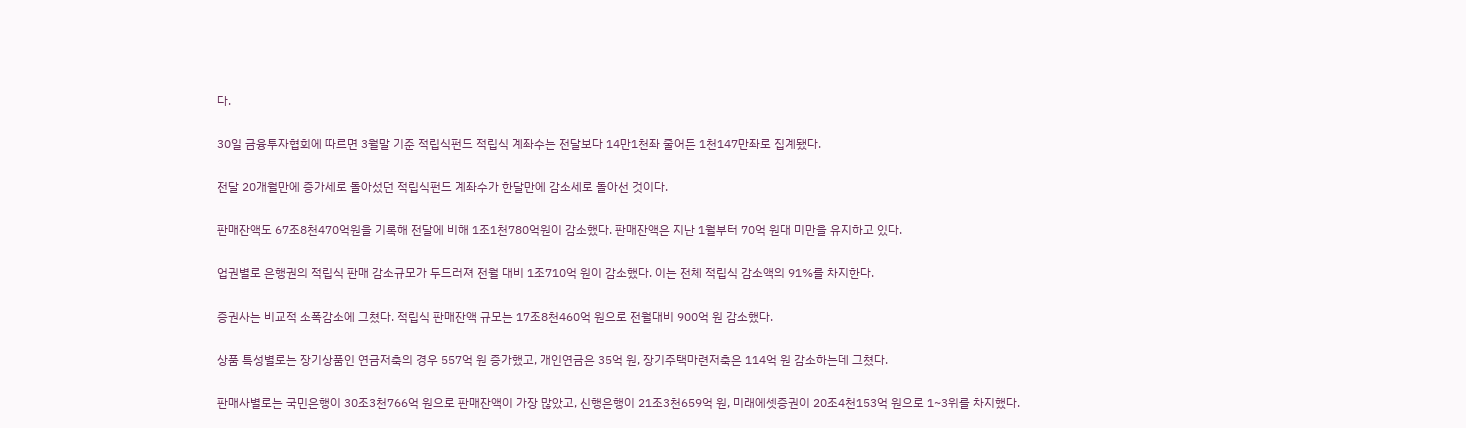다.

30일 금융투자협회에 따르면 3월말 기준 적립식펀드 적립식 계좌수는 전달보다 14만1천좌 줄어든 1천147만좌로 집계됐다.

전달 20개월만에 증가세로 돌아섰던 적립식펀드 계좌수가 한달만에 감소세로 돌아선 것이다.

판매잔액도 67조8천470억원을 기록해 전달에 비해 1조1천780억원이 감소했다. 판매잔액은 지난 1월부터 70억 원대 미만을 유지하고 있다.

업권별로 은행권의 적립식 판매 감소규모가 두드러져 전월 대비 1조710억 원이 감소했다. 이는 전체 적립식 감소액의 91%를 차지한다.

증권사는 비교적 소폭감소에 그쳤다. 적립식 판매잔액 규모는 17조8천460억 원으로 전월대비 900억 원 감소했다.

상품 특성별로는 장기상품인 연금저축의 경우 557억 원 증가했고, 개인연금은 35억 원, 장기주택마련저축은 114억 원 감소하는데 그쳤다.

판매사별로는 국민은행이 30조3천766억 원으로 판매잔액이 가장 많았고, 신행은행이 21조3천659억 원, 미래에셋증권이 20조4천153억 원으로 1~3위를 차지했다.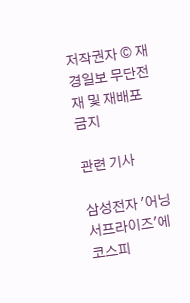저작권자 © 재경일보 무단전재 및 재배포 금지

관련 기사

삼성전자 '어닝 서프라이즈'에 코스피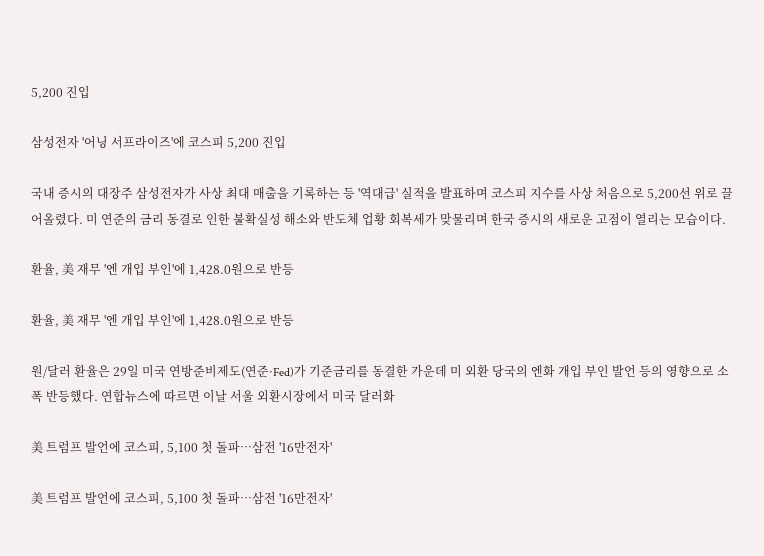5,200 진입

삼성전자 '어닝 서프라이즈'에 코스피 5,200 진입

국내 증시의 대장주 삼성전자가 사상 최대 매출을 기록하는 등 '역대급' 실적을 발표하며 코스피 지수를 사상 처음으로 5,200선 위로 끌어올렸다. 미 연준의 금리 동결로 인한 불확실성 해소와 반도체 업황 회복세가 맞물리며 한국 증시의 새로운 고점이 열리는 모습이다.

환율, 美 재무 '엔 개입 부인'에 1,428.0원으로 반등

환율, 美 재무 '엔 개입 부인'에 1,428.0원으로 반등

원/달러 환율은 29일 미국 연방준비제도(연준·Fed)가 기준금리를 동결한 가운데 미 외환 당국의 엔화 개입 부인 발언 등의 영향으로 소폭 반등했다. 연합뉴스에 따르면 이날 서울 외환시장에서 미국 달러화

美 트럼프 발언에 코스피, 5,100 첫 돌파…삼전 '16만전자'

美 트럼프 발언에 코스피, 5,100 첫 돌파…삼전 '16만전자'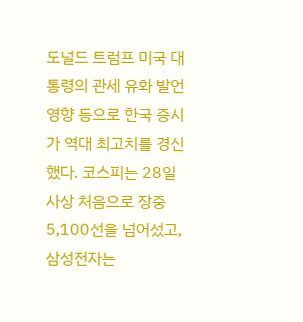도널드 트럼프 미국 대통령의 관세 유화 발언 영향 등으로 한국 증시가 역대 최고치를 경신했다. 코스피는 28일 사상 처음으로 장중 5,100선을 넘어섰고, 삼성전자는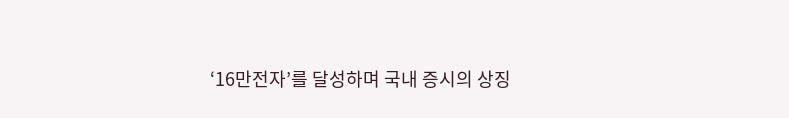‘16만전자’를 달성하며 국내 증시의 상징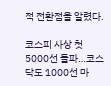적 전환점을 알렸다.

코스피 사상 첫 5000선 돌파…코스닥도 1000선 마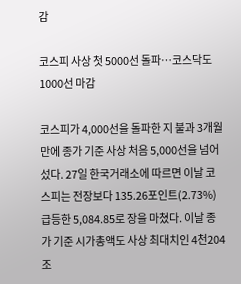감

코스피 사상 첫 5000선 돌파…코스닥도 1000선 마감

코스피가 4,000선을 돌파한 지 불과 3개월 만에 종가 기준 사상 처음 5,000선을 넘어섰다. 27일 한국거래소에 따르면 이날 코스피는 전장보다 135.26포인트(2.73%) 급등한 5,084.85로 장을 마쳤다. 이날 종가 기준 시가총액도 사상 최대치인 4천204조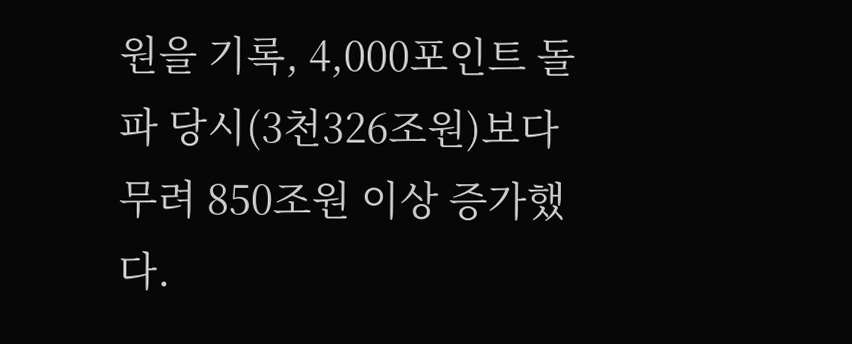원을 기록, 4,000포인트 돌파 당시(3천326조원)보다 무려 850조원 이상 증가했다.